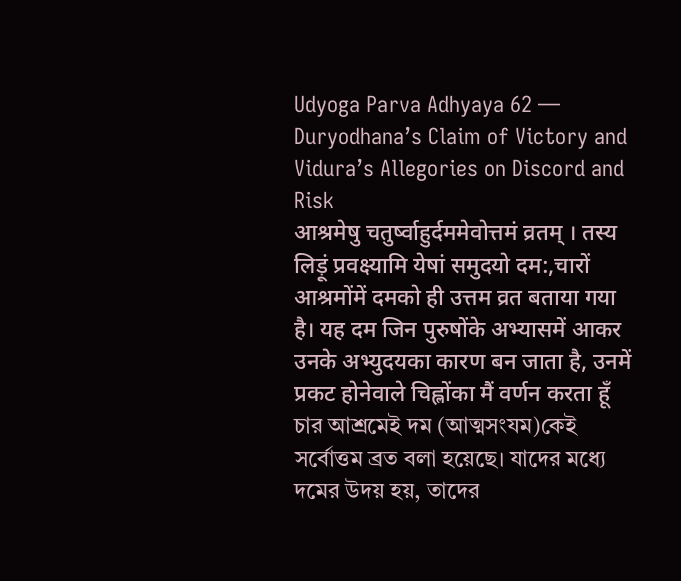Udyoga Parva Adhyaya 62 — Duryodhana’s Claim of Victory and Vidura’s Allegories on Discord and Risk
आश्रमेषु चतुर्ष्वाहुर्दममेवोत्तमं व्रतम् । तस्य लिड़ूं प्रवक्ष्यामि येषां समुदयो दम:,चारों आश्रमोंमें दमको ही उत्तम व्रत बताया गया है। यह दम जिन पुरुषोंके अभ्यासमें आकर उनके अभ्युदयका कारण बन जाता है, उनमें प्रकट होनेवाले चिह्लोंका मैं वर्णन करता हूँ
চার আশ্রমেই দম (আত্মসংযম)কেই সর্বোত্তম ব্রত বলা হয়েছে। যাদের মধ্যে দমের উদয় হয়, তাদের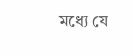মধ্যে যে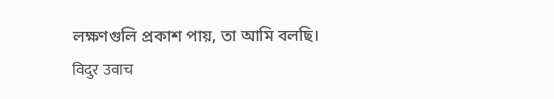লক্ষণগুলি প্রকাশ পায়, তা আমি বলছি।
विदुर उवाच